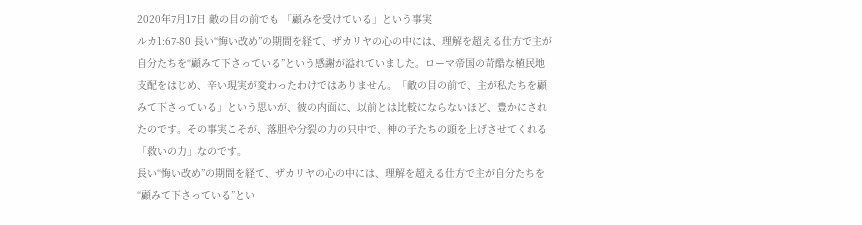2020年7月17日 敵の目の前でも 「顧みを受けている」という事実
ルカ1:67-80 長い“悔い改め”の期間を経て、ザカリヤの心の中には、理解を超える仕方で主が自分たちを“顧みて下さっている”という感謝が溢れていました。ローマ帝国の苛酷な植民地支配をはじめ、辛い現実が変わったわけではありません。「敵の目の前で、主が私たちを顧みて下さっている」という思いが、彼の内面に、以前とは比較にならないほど、豊かにされたのです。その事実こそが、落胆や分裂の力の只中で、神の子たちの頭を上げさせてくれる 「救いの力」なのです。
長い“悔い改め”の期間を経て、ザカリヤの心の中には、理解を超える仕方で主が自分たちを“顧みて下さっている”とい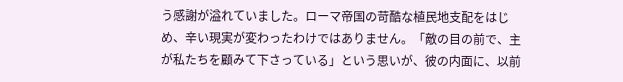う感謝が溢れていました。ローマ帝国の苛酷な植民地支配をはじめ、辛い現実が変わったわけではありません。「敵の目の前で、主が私たちを顧みて下さっている」という思いが、彼の内面に、以前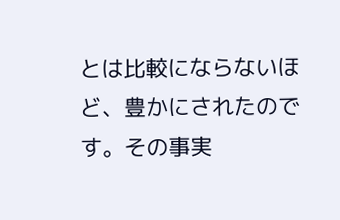とは比較にならないほど、豊かにされたのです。その事実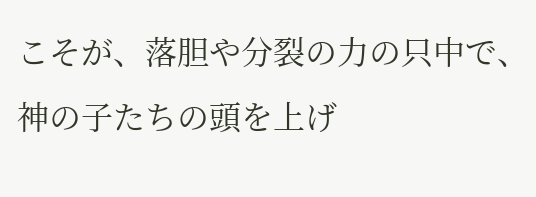こそが、落胆や分裂の力の只中で、神の子たちの頭を上げ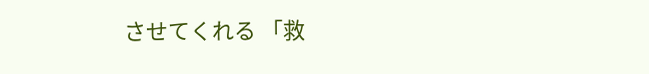させてくれる 「救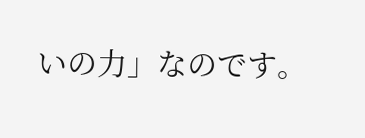いの力」なのです。